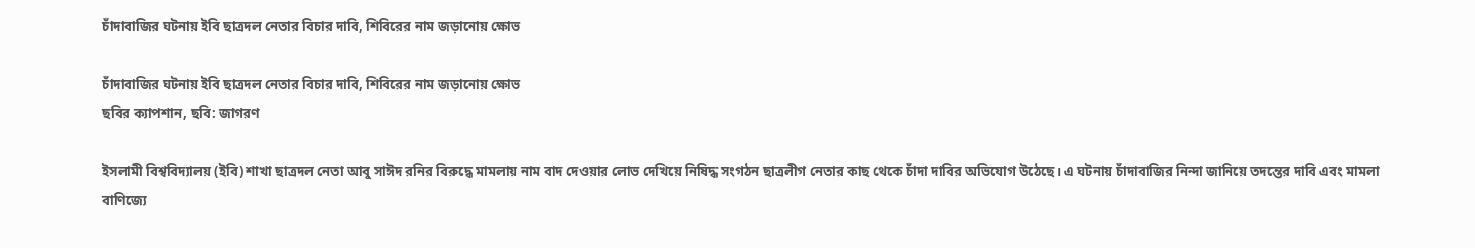চাঁদাবাজির ঘটনায় ইবি ছাত্রদল নেতার বিচার দাবি, শিবিরের নাম জড়ানোয় ক্ষোভ

চাঁদাবাজির ঘটনায় ইবি ছাত্রদল নেতার বিচার দাবি, শিবিরের নাম জড়ানোয় ক্ষোভ
ছবির ক্যাপশান, ছবি: জাগরণ

ইসলামী বিশ্ববিদ্যালয় (ইবি) শাখা ছাত্রদল নেতা আবু সাঈদ রনির বিরুদ্ধে মামলায় নাম বাদ দেওয়ার লোভ দেখিয়ে নিষিদ্ধ সংগঠন ছাত্রলীগ নেতার কাছ থেকে চাঁদা দাবির অভিযোগ উঠেছে। এ ঘটনায় চাঁদাবাজির নিন্দা জানিয়ে তদন্তের দাবি এবং মামলা বাণিজ্যে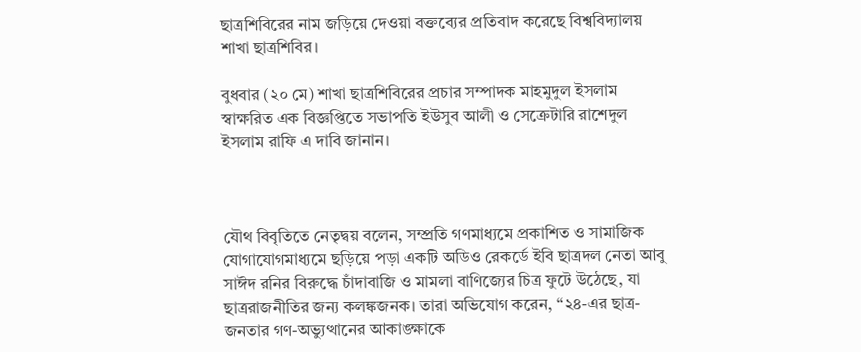ছাত্রশিবিরের নাম জড়িয়ে দেওয়া বক্তব্যের প্রতিবাদ করেছে বিশ্ববিদ্যালয় শাখা ছাত্রশিবির।

বুধবার (২০ মে) শাখা ছাত্রশিবিরের প্রচার সম্পাদক মাহমুদুল ইসলাম স্বাক্ষরিত এক বিজ্ঞপ্তিতে সভাপতি ইউসুব আলী ও সেক্রেটারি রাশেদুল ইসলাম রাফি এ দাবি জানান।



যৌথ বিবৃতিতে নেতৃদ্বয় বলেন, সম্প্রতি গণমাধ্যমে প্রকাশিত ও সামাজিক যোগাযোগমাধ্যমে ছড়িয়ে পড়া একটি অডিও রেকর্ডে ইবি ছাত্রদল নেতা আবু সাঈদ রনির বিরুদ্ধে চাঁদাবাজি ও মামলা বাণিজ্যের চিত্র ফুটে উঠেছে, যা ছাত্ররাজনীতির জন্য কলঙ্কজনক। তারা অভিযোগ করেন, “২৪-এর ছাত্র-জনতার গণ-অভ্যুত্থানের আকাঙ্ক্ষাকে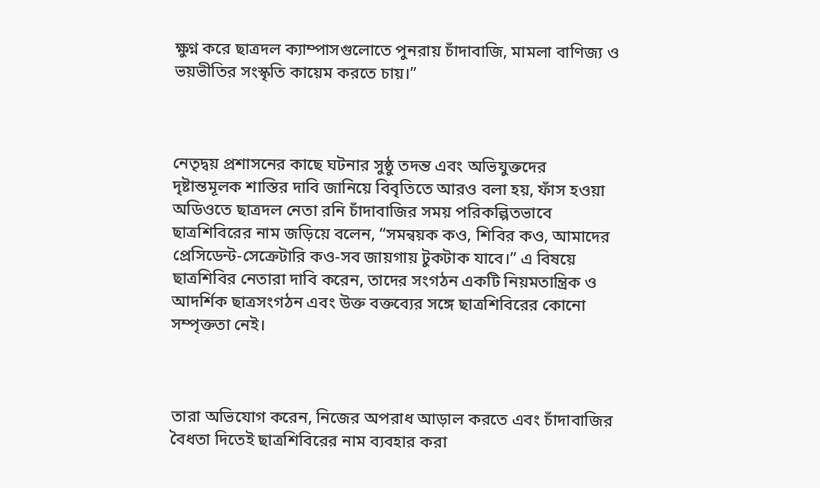ক্ষুণ্ন করে ছাত্রদল ক্যাম্পাসগুলোতে পুনরায় চাঁদাবাজি, মামলা বাণিজ্য ও ভয়ভীতির সংস্কৃতি কায়েম করতে চায়।”



নেতৃদ্বয় প্রশাসনের কাছে ঘটনার সুষ্ঠু তদন্ত এবং অভিযুক্তদের দৃষ্টান্তমূলক শাস্তির দাবি জানিয়ে বিবৃতিতে আরও বলা হয়, ফাঁস হওয়া অডিওতে ছাত্রদল নেতা রনি চাঁদাবাজির সময় পরিকল্পিতভাবে ছাত্রশিবিরের নাম জড়িয়ে বলেন, “সমন্বয়ক কও, শিবির কও, আমাদের প্রেসিডেন্ট-সেক্রেটারি কও-সব জায়গায় টুকটাক যাবে।” এ বিষয়ে ছাত্রশিবির নেতারা দাবি করেন, তাদের সংগঠন একটি নিয়মতান্ত্রিক ও আদর্শিক ছাত্রসংগঠন এবং উক্ত বক্তব্যের সঙ্গে ছাত্রশিবিরের কোনো সম্পৃক্ততা নেই।



তারা অভিযোগ করেন, নিজের অপরাধ আড়াল করতে এবং চাঁদাবাজির বৈধতা দিতেই ছাত্রশিবিরের নাম ব্যবহার করা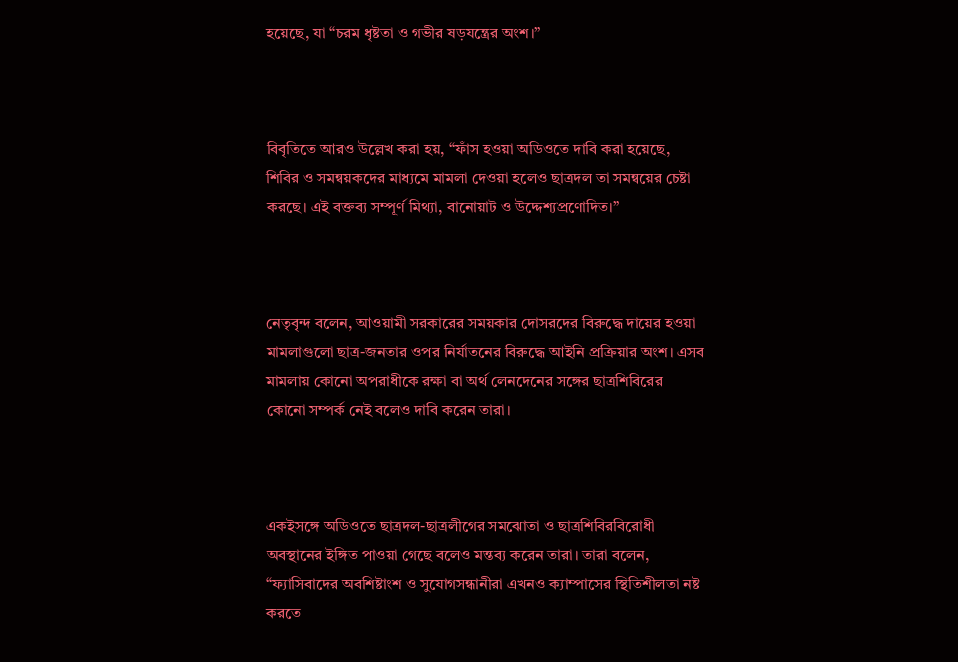হয়েছে, যা “চরম ধৃষ্টতা ও গভীর ষড়যন্ত্রের অংশ।”



বিবৃতিতে আরও উল্লেখ করা হয়, “ফাঁস হওয়া অডিওতে দাবি করা হয়েছে, শিবির ও সমন্বয়কদের মাধ্যমে মামলা দেওয়া হলেও ছাত্রদল তা সমন্বয়ের চেষ্টা করছে। এই বক্তব্য সম্পূর্ণ মিথ্যা, বানোয়াট ও উদ্দেশ্যপ্রণোদিত।”



নেতৃবৃন্দ বলেন, আওয়ামী সরকারের সময়কার দোসরদের বিরুদ্ধে দায়ের হওয়া মামলাগুলো ছাত্র-জনতার ওপর নির্যাতনের বিরুদ্ধে আইনি প্রক্রিয়ার অংশ। এসব মামলায় কোনো অপরাধীকে রক্ষা বা অর্থ লেনদেনের সঙ্গের ছাত্রশিবিরের কোনো সম্পর্ক নেই বলেও দাবি করেন তারা।



একইসঙ্গে অডিওতে ছাত্রদল-ছাত্রলীগের সমঝোতা ও ছাত্রশিবিরবিরোধী অবস্থানের ইঙ্গিত পাওয়া গেছে বলেও মন্তব্য করেন তারা। তারা বলেন, “ফ্যাসিবাদের অবশিষ্টাংশ ও সুযোগসন্ধানীরা এখনও ক্যাম্পাসের স্থিতিশীলতা নষ্ট করতে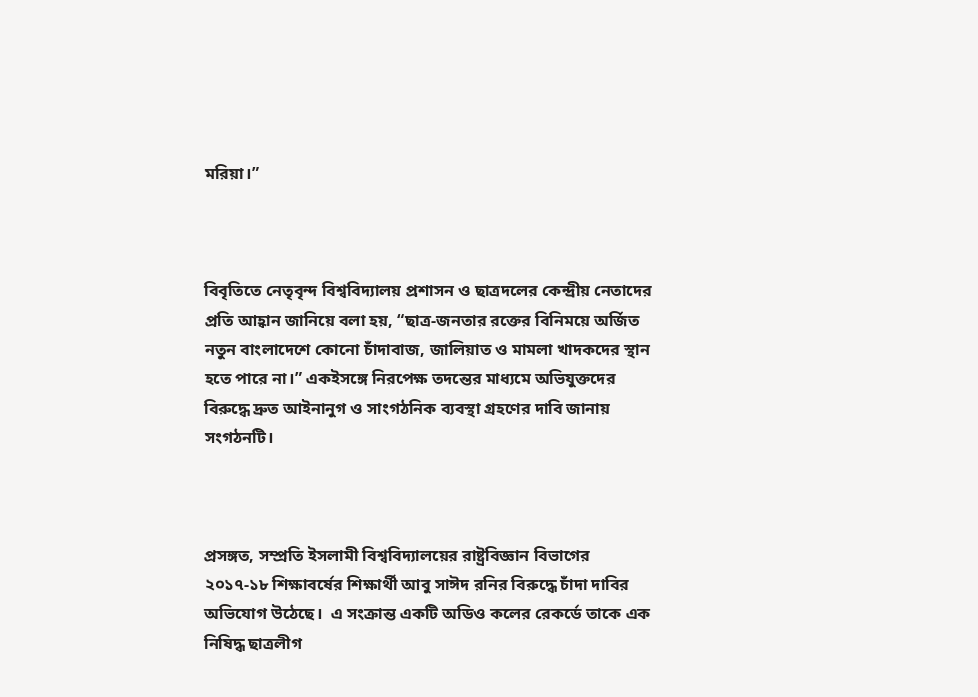মরিয়া।”



বিবৃতিতে নেতৃবৃন্দ বিশ্ববিদ্যালয় প্রশাসন ও ছাত্রদলের কেন্দ্রীয় নেতাদের প্রতি আহ্বান জানিয়ে বলা হয়, “ছাত্র-জনতার রক্তের বিনিময়ে অর্জিত নতুন বাংলাদেশে কোনো চাঁদাবাজ, জালিয়াত ও মামলা খাদকদের স্থান হতে পারে না।” একইসঙ্গে নিরপেক্ষ তদন্তের মাধ্যমে অভিযুক্তদের বিরুদ্ধে দ্রুত আইনানুগ ও সাংগঠনিক ব্যবস্থা গ্রহণের দাবি জানায় সংগঠনটি।



প্রসঙ্গত, সম্প্রতি ইসলামী বিশ্ববিদ্যালয়ের রাষ্ট্রবিজ্ঞান বিভাগের ২০১৭-১৮ শিক্ষাবর্ষের শিক্ষার্থী আবু সাঈদ রনির বিরুদ্ধে চাঁদা দাবির অভিযোগ উঠেছে।  এ সংক্রান্ত একটি অডিও কলের রেকর্ডে তাকে এক নিষিদ্ধ ছাত্রলীগ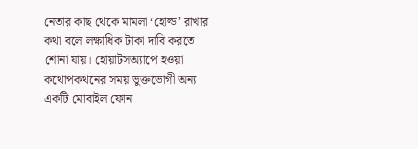নেতার কাছ থেকে মামলা ‘হোল্ড’ রাখার কথা বলে লক্ষাধিক টাকা দাবি করতে শোনা যায়। হোয়াটসঅ্যাপে হওয়া কথোপকথনের সময় ভুক্তভোগী অন্য একটি মোবাইল ফোন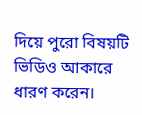দিয়ে পুরো বিষয়টি ভিডিও আকারে ধারণ করেন।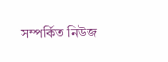সম্পর্কিত নিউজ